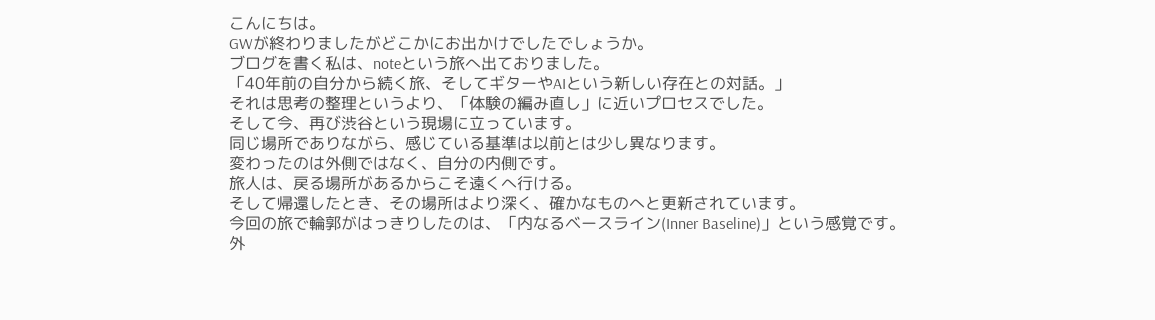こんにちは。
GWが終わりましたがどこかにお出かけでしたでしょうか。
ブログを書く私は、noteという旅へ出ておりました。
「40年前の自分から続く旅、そしてギターやAIという新しい存在との対話。」
それは思考の整理というより、「体験の編み直し」に近いプロセスでした。
そして今、再び渋谷という現場に立っています。
同じ場所でありながら、感じている基準は以前とは少し異なります。
変わったのは外側ではなく、自分の内側です。
旅人は、戻る場所があるからこそ遠くへ行ける。
そして帰還したとき、その場所はより深く、確かなものへと更新されています。
今回の旅で輪郭がはっきりしたのは、「内なるベースライン(Inner Baseline)」という感覚です。
外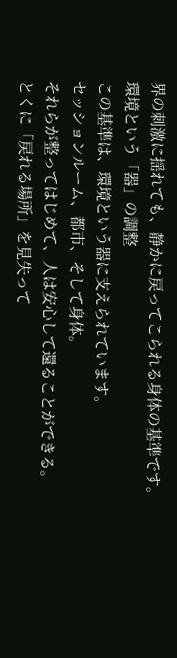界の刺激に揺れても、静かに戻ってこられる身体の基準です。
環境という「器」の調整
この基準は、環境という器に支えられています。
セッションルーム、都市、そして身体。
それらが整ってはじめて、人は安心して還ることができる。
とくに「戻れる場所」を見失って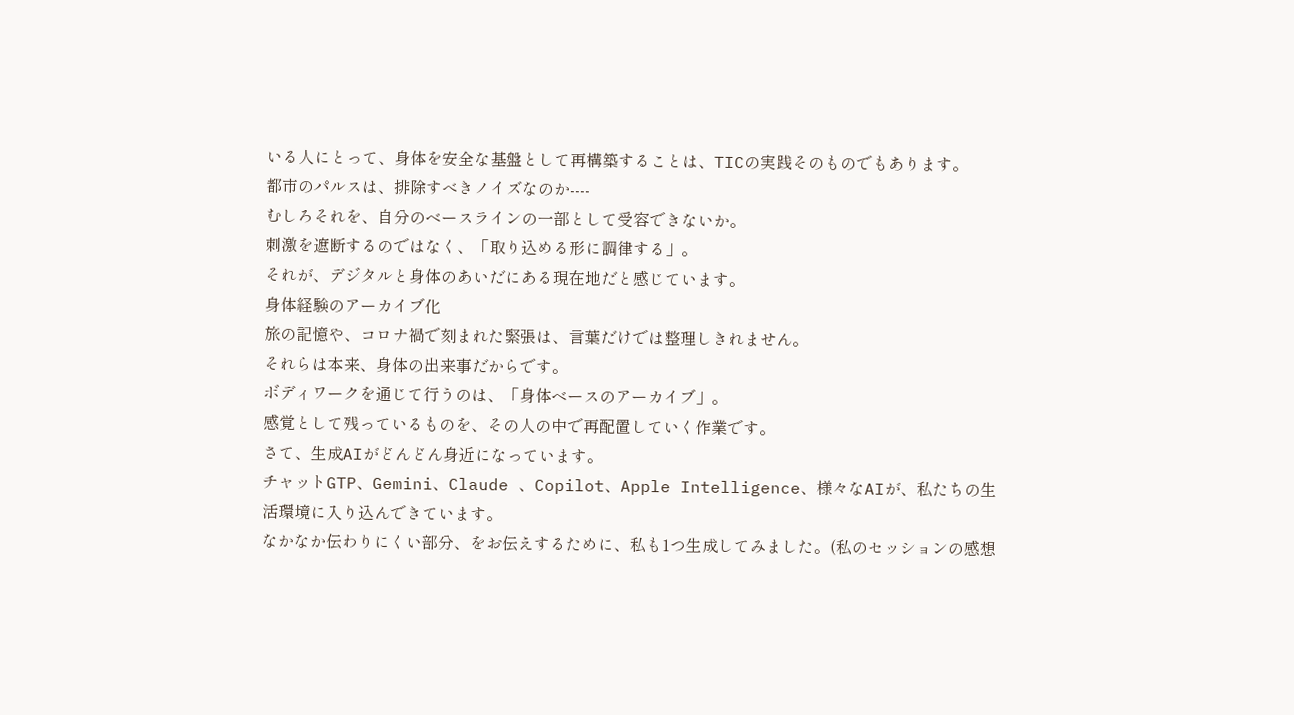いる人にとって、身体を安全な基盤として再構築することは、TICの実践そのものでもあります。
都市のパルスは、排除すべきノイズなのか----
むしろそれを、自分のベースラインの一部として受容できないか。
刺激を遮断するのではなく、「取り込める形に調律する」。
それが、デジタルと身体のあいだにある現在地だと感じています。
身体経験のアーカイブ化
旅の記憶や、コロナ禍で刻まれた緊張は、言葉だけでは整理しきれません。
それらは本来、身体の出来事だからです。
ボディワークを通じて行うのは、「身体ベースのアーカイブ」。
感覚として残っているものを、その人の中で再配置していく作業です。
さて、生成AIがどんどん身近になっています。
チャットGTP、Gemini、Claude 、Copilot、Apple Intelligence、様々なAIが、私たちの生活環境に入り込んできています。
なかなか伝わりにくい部分、をお伝えするために、私も1つ生成してみました。(私のセッションの感想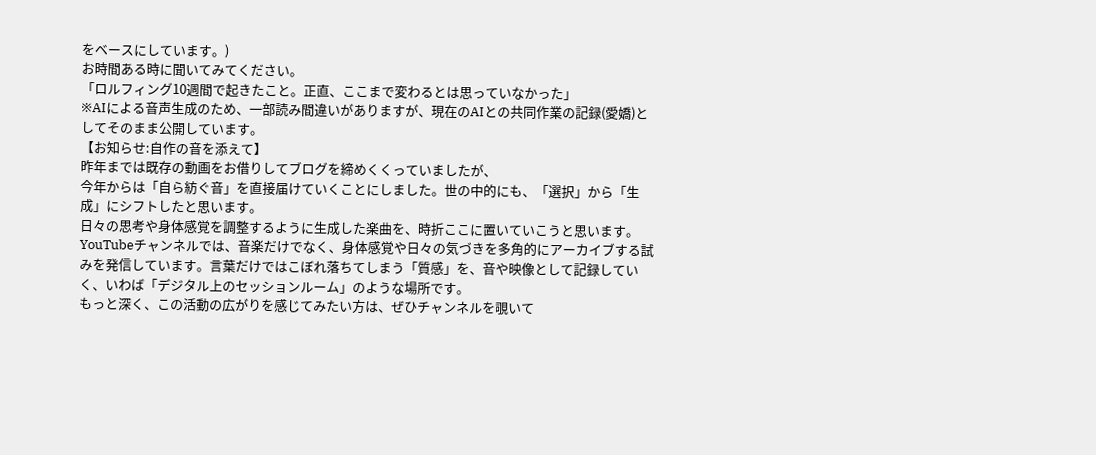をベースにしています。)
お時間ある時に聞いてみてください。
「ロルフィング10週間で起きたこと。正直、ここまで変わるとは思っていなかった」
※AIによる音声生成のため、一部読み間違いがありますが、現在のAIとの共同作業の記録(愛嬌)としてそのまま公開しています。
【お知らせ:自作の音を添えて】
昨年までは既存の動画をお借りしてブログを締めくくっていましたが、
今年からは「自ら紡ぐ音」を直接届けていくことにしました。世の中的にも、「選択」から「生成」にシフトしたと思います。
日々の思考や身体感覚を調整するように生成した楽曲を、時折ここに置いていこうと思います。
YouTubeチャンネルでは、音楽だけでなく、身体感覚や日々の気づきを多角的にアーカイブする試みを発信しています。言葉だけではこぼれ落ちてしまう「質感」を、音や映像として記録していく、いわば「デジタル上のセッションルーム」のような場所です。
もっと深く、この活動の広がりを感じてみたい方は、ぜひチャンネルを覗いて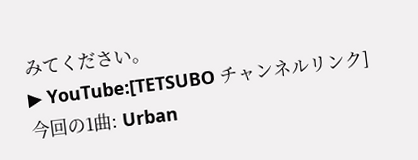みてください。
▶ YouTube:[TETSUBO チャンネルリンク]
今回の1曲: Urban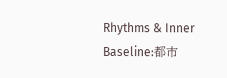Rhythms & Inner Baseline:都市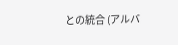との統合 (アルバ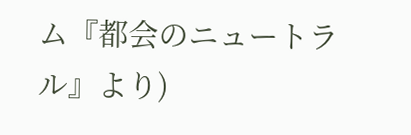ム『都会のニュートラル』より)